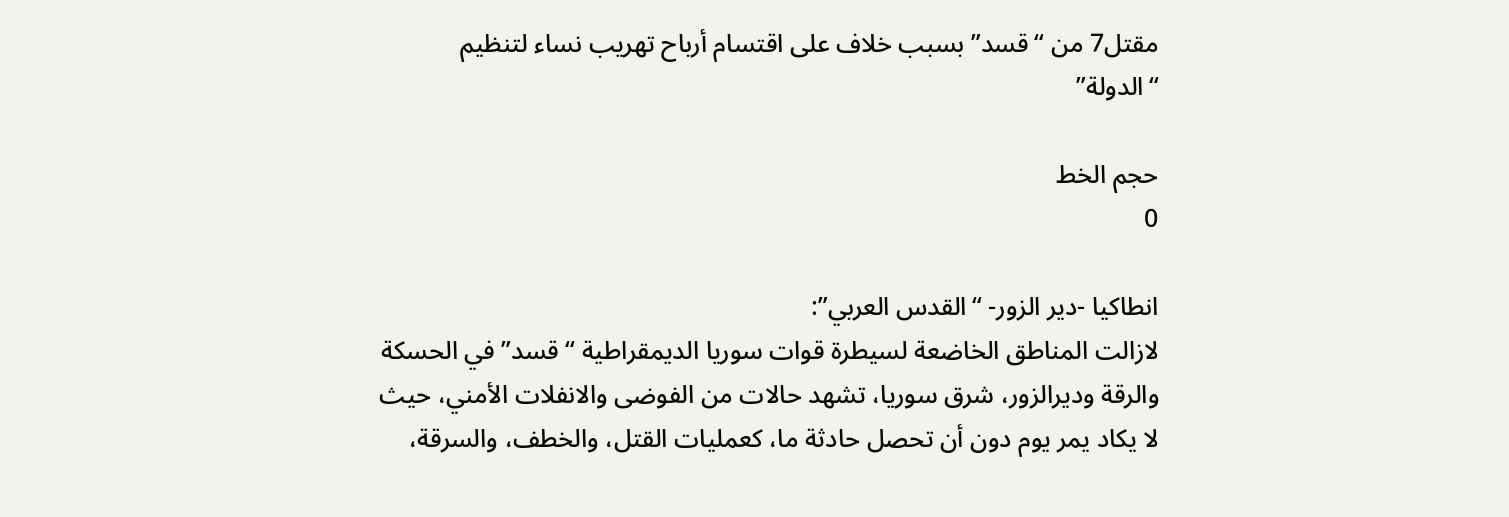مقتل7 من “قسد” بسبب خلاف على اقتسام أرباح تهريب نساء لتنظيم “الدولة”

حجم الخط
0

انطاكيا -دير الزور- “القدس العربي”:
لازالت المناطق الخاضعة لسيطرة قوات سوريا الديمقراطية “قسد” في الحسكة والرقة وديرالزور، شرق سوريا، تشهد حالات من الفوضى والانفلات الأمني، حيث لا يكاد يمر يوم دون أن تحصل حادثة ما، كعمليات القتل، والخطف، والسرقة،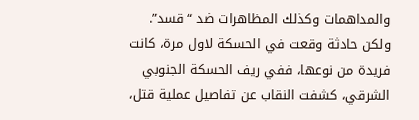والمداهمات وكذلك المظاهرات ضد “قسد”.
ولكن حادثة وقعت في الحسكة لاول مرة، كانت فريدة من نوعها، ففي ريف الحسكة الجنوبي الشرقي، كشفت النقاب عن تفاصيل عملية قتل،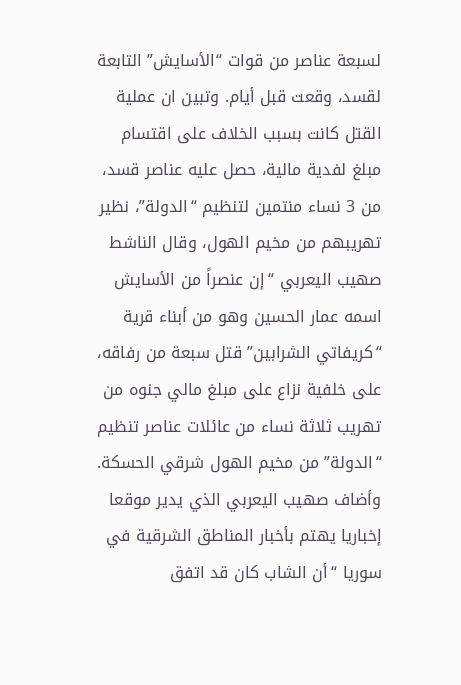لسبعة عناصر من قوات “الأسايش” التابعة لقسد، وقعت قبل أيام. وتبين ان عملية القتل كانت بسبب الخلاف على اقتسام مبلغ لفدية مالية، حصل عليه عناصر قسد، من 3 نساء منتمين لتنظيم “الدولة”، نظير تهريبهم من مخيم الهول، وقال الناشط صهيب اليعربي “إن عنصراً من الأسايش اسمه عمار الحسين وهو من أبناء قرية “كريفاتي الشرابين” قتل سبعة من رفاقه، على خلفية نزاع على مبلغ مالي جنوه من تهريب ثلاثة نساء من عائلات عناصر تنظيم “الدولة” من مخيم الهول شرقي الحسكة.
وأضاف صهيب اليعربي الذي يدير موقعا إخباريا يهتم بأخبار المناطق الشرقية في سوريا “أن الشاب كان قد اتفق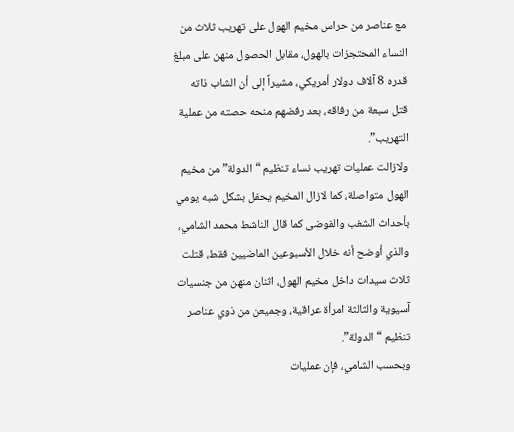مع عناصر من حراس مخيم الهول على تهريب ثلاث من النساء المحتجزات بالهول، مقابل الحصول منهن على مبلغ قدره 8 آلاف دولار أمريكي، مشيراً إلى أن الشاب ذاته قتل سبعة من رفاقه، بعد رفضهم منحه حصته من عملية التهريب”.
ولازالت عمليات تهريب نساء تنظيم “الدولة” من مخيم الهول متواصلة، كما لازال المخيم يحفل بشكل شبه يومي بأحداث الشغب والفوضى كما قال الناشط محمد الشامي، والذي أوضح أنه خلال الأسبوعين الماضيين فقط، قتلت ثلاث سيدات داخل مخيم الهول، اثنان منهن من جنسيات آسيوية والثالثة امرأة عراقية، وجميعن من ذوي عناصر تنظيم “الدولة”.
وبحسب الشامي، فإن عمليات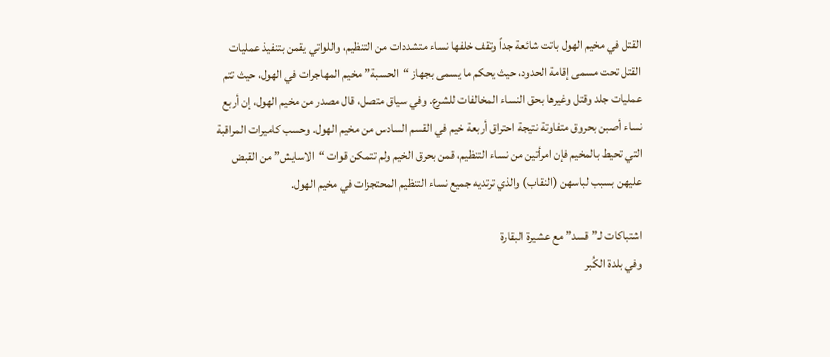القتل في مخيم الهول باتت شائعة جداً وتقف خلفها نساء متشددات من التنظيم، واللواتي يقمن بتنفيذ عمليات القتل تحت مسمى إقامة الحدود، حيث يحكم ما يسمى بجهاز “الحسبة” مخيم المهاجرات في الهول، حيث تتم عمليات جلد وقتل وغيرها بحق النساء المخالفات للشرع. وفي سياق متصل، قال مصدر من مخيم الهول، إن أربع نساء أصبن بحروق متفاوتة نتيجة احتراق أربعة خيم في القسم السادس من مخيم الهول. وحسب كاميرات المراقبة التي تحيط بالمخيم فإن امرأتين من نساء التنظيم، قمن بحرق الخيم ولم تتمكن قوات “الاسايش” من القبض عليهن بسبب لباسهن (النقاب) والذي ترتديه جميع نساء التنظيم المحتجزات في مخيم الهول.

اشتباكات لـ”قسد” مع عشيرة البقارة
وفي بلدة الكُبر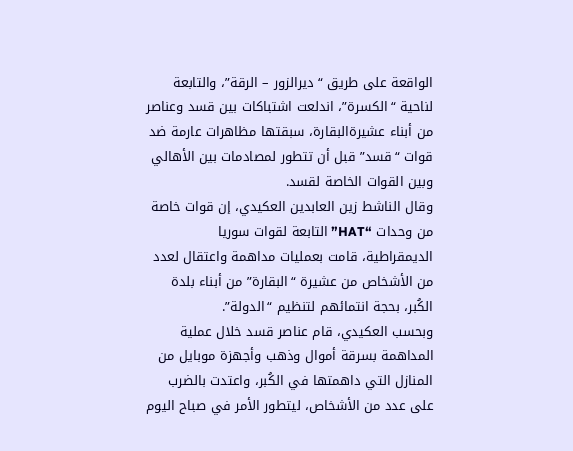الواقعة على طريق “ديرالزور – الرقة”، والتابعة لناحية “الكسرة”، اندلعت اشتباكات بين قسد وعناصر من أبناء عشيرةالبقارة، سبقتها مظاهرات عارمة ضد قوات “قسد” قبل أن تتطور لمصادمات بين الأهالي وبين القوات الخاصة لقسد.
وقال الناشط زين العابدين العكيدي، إن قوات خاصة من وحدات “HAT” التابعة لقوات سوريا الديمقراطية، قامت بعمليات مداهمة واعتقال لعدد من الأشخاص من عشيرة “البقارة” من أبناء بلدة الكُبر، بحجة انتمائهم لتنظيم “الدولة”.
وبحسب العكيدي، قام عناصر قسد خلال عملية المداهمة بسرقة أموال وذهب وأجهزة موبايل من المنازل التي داهمتها في الكُبر، واعتدت بالضرب على عدد من الأشخاص، ليتطور الأمر في صباح اليوم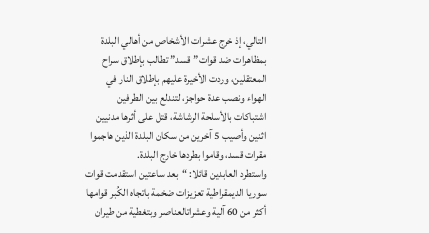التالي، إذ خرج عشرات الأشخاص من أهالي البلدة بمظاهرات ضد قوات”قسد” تطالب بإطلاق سراح المعتقلين، وردت الأخيرة عليهم بإطلاق النار في الهواء ونصب عدة حواجز، لتندلع بين الطرفين اشتباكات بالأسلحة الرشاشة، قتل على أثرها مدنيين اثنين وأصيب 5 آخرين من سكان البلدة الذين هاجموا مقرات قسد، وقاموا بطردها خارج البلدة.
واستطرد العابدين قائلا: “بعد ساعتين استقدمت قوات سوريا الديمقراطية تعزيزات ضخمة باتجاه الكُبر قوامها أكثر من 60 آلية وعشراتالعناصر وبتغطية من طيران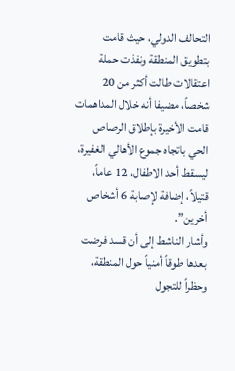التحالف الدولي، حيث قامت بتطويق المنطقة ونفذت حملة اعتقالات طالت أكثر من 20 شخصاً، مضيفا أنه خلال المداهمات قامت الأخيرة بإطلاق الرصاص الحي باتجاه جموع الأهالي الغفيرة، ليسقط أحد الاطفال، 12 عاماً، قتيلاً، إضافة لإصابة 6 أشخاص أخرين”.
وأشار الناشط إلى أن قسد فرضت بعدها طوقاً أمنياً حول المنطقة، وحظراً للتجول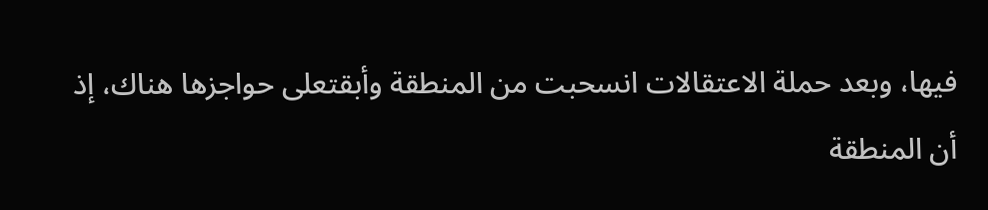فيها، وبعد حملة الاعتقالات انسحبت من المنطقة وأبقتعلى حواجزها هناك، إذ أن المنطقة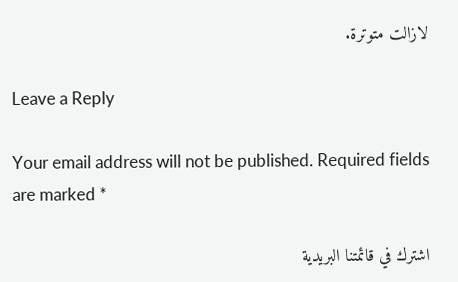لازالت متوترة.

Leave a Reply

Your email address will not be published. Required fields are marked *

اشترك في قائمتنا البريدية